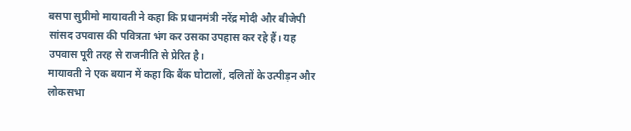बसपा सुप्रीमो मायावती ने कहा कि प्रधानमंत्री नरेंद्र मोदी और बीजेपी सांसद उपवास की पवित्रता भंग कर उसका उपहास कर रहे हैं। यह उपवास पूरी तरह से राजनीति से प्रेरित है।
मायावती ने एक बयान में कहा कि बैंक घोटालों, दलितों के उत्पीड़न और लोकसभा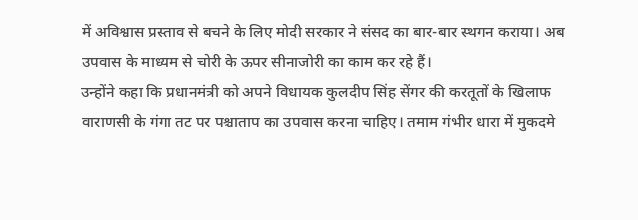में अविश्वास प्रस्ताव से बचने के लिए मोदी सरकार ने संसद का बार-बार स्थगन कराया। अब उपवास के माध्यम से चोरी के ऊपर सीनाजोरी का काम कर रहे हैं।
उन्होंने कहा कि प्रधानमंत्री को अपने विधायक कुलदीप सिंह सेंगर की करतूतों के खिलाफ वाराणसी के गंगा तट पर पश्चाताप का उपवास करना चाहिए। तमाम गंभीर धारा में मुकदमे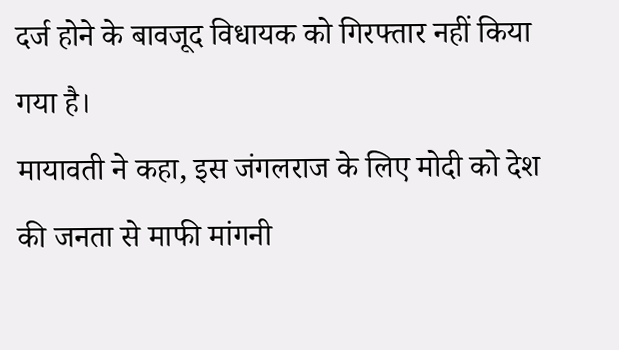दर्ज होने के बावजूद विधायक को गिरफ्तार नहीं किया गया है।
मायावती ने कहा, इस जंगलराज के लिए मोदी को देश की जनता से माफी मांगनी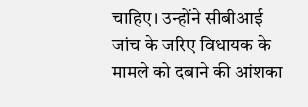चाहिए। उन्होंने सीबीआई जांच के जरिए विधायक के मामले को दबाने की आंशका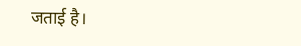जताई है।